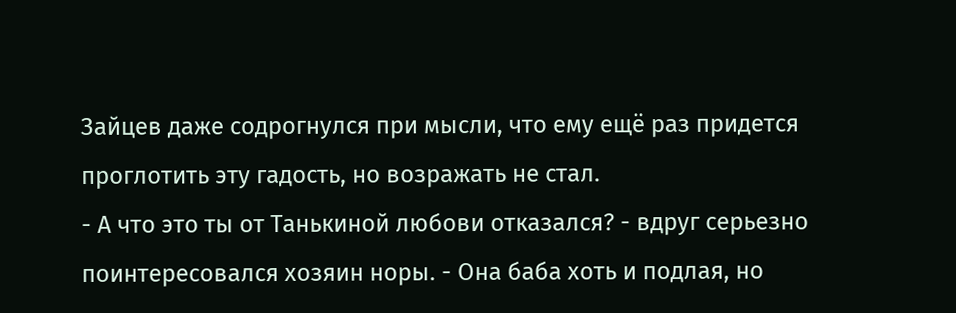Зайцев даже содрогнулся при мысли, что ему ещё раз придется проглотить эту гадость, но возражать не стал.
- А что это ты от Танькиной любови отказался? - вдруг серьезно поинтересовался хозяин норы. - Она баба хоть и подлая, но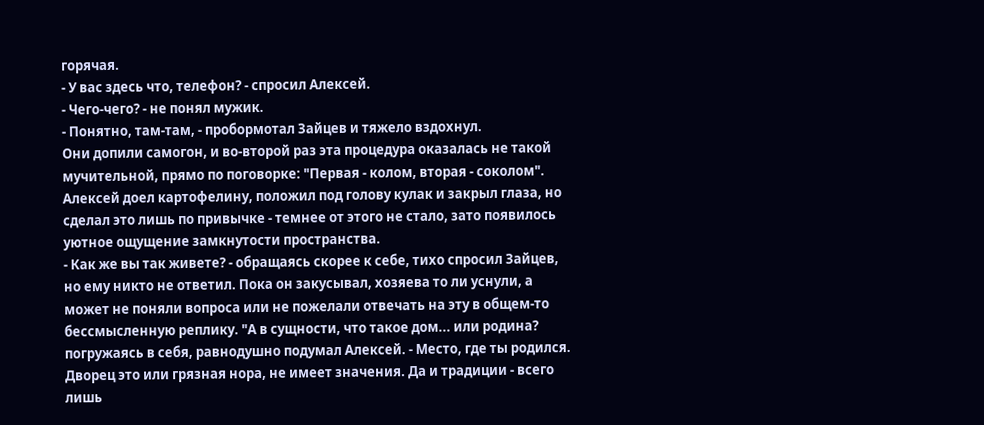горячая.
- У вас здесь что, телефон? - спросил Алексей.
- Чего-чего? - не понял мужик.
- Понятно, там-там, - пробормотал Зайцев и тяжело вздохнул.
Они допили самогон, и во-второй раз эта процедура оказалась не такой мучительной, прямо по поговорке: "Первая - колом, вторая - соколом". Алексей доел картофелину, положил под голову кулак и закрыл глаза, но сделал это лишь по привычке - темнее от этого не стало, зато появилось уютное ощущение замкнутости пространства.
- Как же вы так живете? - обращаясь скорее к себе, тихо спросил Зайцев, но ему никто не ответил. Пока он закусывал, хозяева то ли уснули, а может не поняли вопроса или не пожелали отвечать на эту в общем-то бессмысленную реплику. "А в сущности, что такое дом... или родина? погружаясь в себя, равнодушно подумал Алексей. - Место, где ты родился. Дворец это или грязная нора, не имеет значения. Да и традиции - всего лишь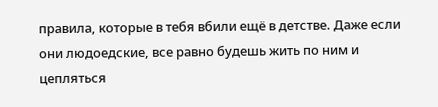правила, которые в тебя вбили ещё в детстве. Даже если они людоедские, все равно будешь жить по ним и цепляться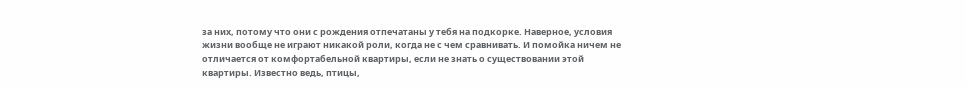за них, потому что они с рождения отпечатаны у тебя на подкорке. Наверное, условия жизни вообще не играют никакой роли, когда не с чем сравнивать. И помойка ничем не отличается от комфортабельной квартиры, если не знать о существовании этой квартиры. Известно ведь, птицы,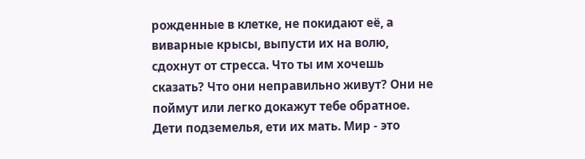рожденные в клетке, не покидают её, а виварные крысы, выпусти их на волю, сдохнут от стресса. Что ты им хочешь сказать? Что они неправильно живут? Они не поймут или легко докажут тебе обратное. Дети подземелья, ети их мать. Мир - это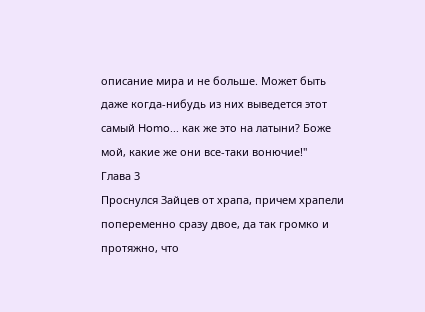описание мира и не больше. Может быть даже когда-нибудь из них выведется этот самый Homo... как же это на латыни? Боже мой, какие же они все-таки вонючие!"
Глава 3
Проснулся Зайцев от храпа, причем храпели попеременно сразу двое, да так громко и протяжно, что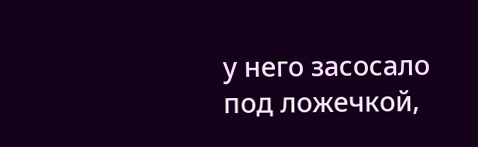у него засосало под ложечкой,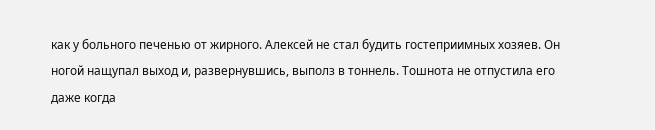как у больного печенью от жирного. Алексей не стал будить гостеприимных хозяев. Он ногой нащупал выход и, развернувшись, выполз в тоннель. Тошнота не отпустила его даже когда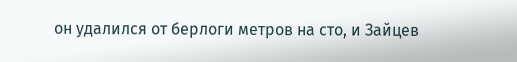он удалился от берлоги метров на сто, и Зайцев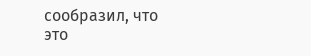сообразил, что это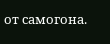от самогона.